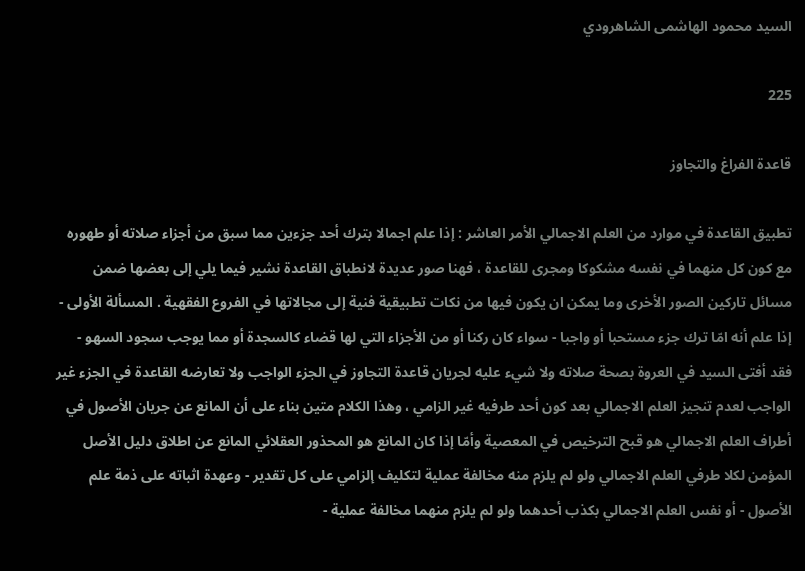السيد محمود الهاشمى الشاهرودي

225

قاعدة الفراغ والتجاوز

تطبيق القاعدة في موارد من العلم الاجمالي الأمر العاشر : إذا علم اجمالا بترك أحد جزءين مما سبق من أجزاء صلاته أو طهوره مع كون كل منهما في نفسه مشكوكا ومجرى للقاعدة ، فهنا صور عديدة لانطباق القاعدة نشير فيما يلي إلى بعضها ضمن مسائل تاركين الصور الأخرى وما يمكن ان يكون فيها من نكات تطبيقية فنية إلى مجالاتها في الفروع الفقهية . المسألة الأولى - إذا علم أنه امّا ترك جزء مستحبا أو واجبا - سواء كان ركنا أو من الأجزاء التي لها قضاء كالسجدة أو مما يوجب سجود السهو - فقد أفتى السيد في العروة بصحة صلاته ولا شيء عليه لجريان قاعدة التجاوز في الجزء الواجب ولا تعارضه القاعدة في الجزء غير الواجب لعدم تنجيز العلم الاجمالي بعد كون أحد طرفيه غير الزامي ، وهذا الكلام متين بناء على أن المانع عن جريان الأصول في أطراف العلم الاجمالي هو قبح الترخيص في المعصية وأمّا إذا كان المانع هو المحذور العقلائي المانع عن اطلاق دليل الأصل المؤمن لكلا طرفي العلم الاجمالي ولو لم يلزم منه مخالفة عملية لتكليف إلزامي على كل تقدير - وعهدة اثباته على ذمة علم الأصول - أو نفس العلم الاجمالي بكذب أحدهما ولو لم يلزم منهما مخالفة عملية -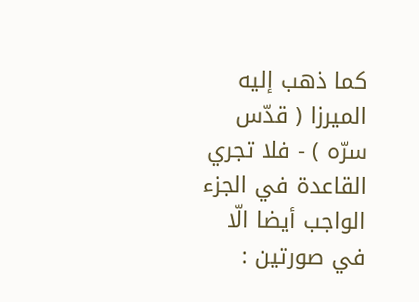كما ذهب إليه الميرزا ( قدّس سرّه ) - فلا تجري القاعدة في الجزء الواجب أيضا الّا في صورتين :